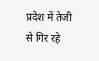प्रदेश में तेजी से गिर रहे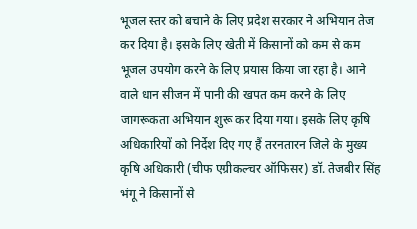भूजल स्तर को बचाने के लिए प्रदेश सरकार ने अभियान तेज कर दिया है। इसके लिए खेती में किसानों को कम से कम भूजल उपयोग करने के लिए प्रयास किया जा रहा है। आने वाले धान सीजन में पानी की खपत कम करने के लिए जागरूकता अभियान शुरू कर दिया गया। इसके लिए कृषि अधिकारियों को निर्देश दिए गए हैं तरनतारन जिले के मुख्य कृषि अधिकारी (चीफ एग्रीकल्चर ऑफिसर) डॉ. तेजबीर सिंह भंगू ने किसानों से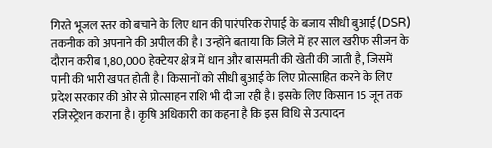गिरते भूजल स्तर को बचाने के लिए धान की पारंपरिक रोपाई के बजाय सीधी बुआई (DSR) तकनीक को अपनाने की अपील की है। उन्होंने बताया कि जिले में हर साल खरीफ सीजन के दौरान करीब 1,80,000 हेक्टेयर क्षेत्र में धान और बासमती की खेती की जाती है, जिसमें पानी की भारी खपत होती है। किसानों को सीधी बुआई के लिए प्रोत्साहित करने के लिए प्रदेश सरकार की ओर से प्रोत्साहन राशि भी दी जा रही है। इसके लिए किसान 15 जून तक रजिस्ट्रेशन कराना है। कृषि अधिकारी का कहना है कि इस विधि से उत्पादन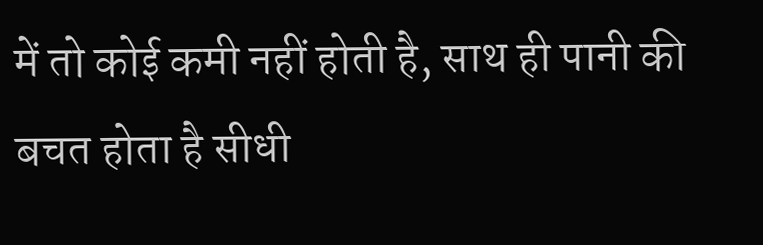में तो कोई कमी नहीं होती है, साथ ही पानी की बचत होता है सीधी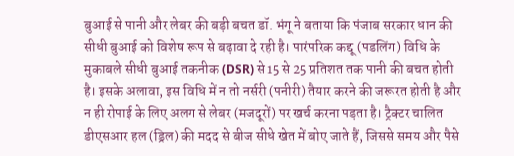बुआई से पानी और लेबर की बड़ी बचत डॉ. भंगू ने बताया कि पंजाब सरकार धान की सीधी बुआई को विशेष रूप से बढ़ावा दे रही है। पारंपरिक कद्दू (पडलिंग) विधि के मुकाबले सीधी बुआई तकनीक (DSR) से 15 से 25 प्रतिशत तक पानी की बचत होती है। इसके अलावा, इस विधि में न तो नर्सरी (पनीरी) तैयार करने की जरूरत होती है और न ही रोपाई के लिए अलग से लेबर (मजदूरों) पर खर्च करना पड़ता है। ट्रैक्टर चालित डीएसआर हल (ड्रिल) की मदद से बीज सीधे खेत में बोए जाते हैं, जिससे समय और पैसे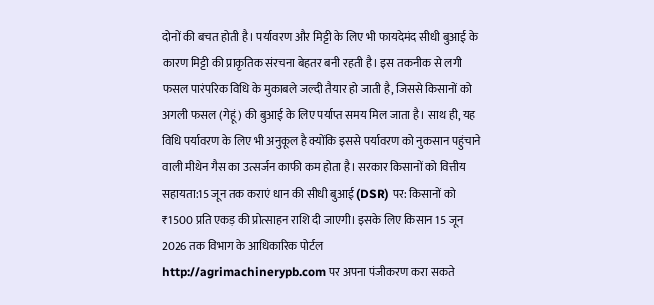दोनों की बचत होती है। पर्यावरण और मिट्टी के लिए भी फायदेमंद सीधी बुआई के कारण मिट्टी की प्राकृतिक संरचना बेहतर बनी रहती है। इस तकनीक से लगी फसल पारंपरिक विधि के मुकाबले जल्दी तैयार हो जाती है, जिससे किसानों को अगली फसल (गेहूं) की बुआई के लिए पर्याप्त समय मिल जाता है। साथ ही, यह विधि पर्यावरण के लिए भी अनुकूल है क्योंकि इससे पर्यावरण को नुकसान पहुंचाने वाली मीथेन गैस का उत्सर्जन काफी कम होता है। सरकार किसानों को वित्तीय सहायता:15 जून तक कराएं धान की सीधी बुआई (DSR) पर: किसानों को ₹1500 प्रति एकड़ की प्रोत्साहन राशि दी जाएगी। इसके लिए किसान 15 जून 2026 तक विभाग के आधिकारिक पोर्टल http://agrimachinerypb.com पर अपना पंजीकरण करा सकते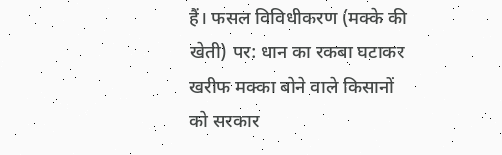हैं। फसल विविधीकरण (मक्के की खेती) पर: धान का रकबा घटाकर खरीफ मक्का बोने वाले किसानों को सरकार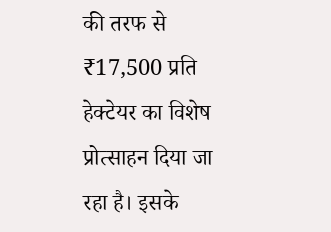की तरफ से ₹17,500 प्रति हेक्टेयर का विशेष प्रोत्साहन दिया जा रहा है। इसके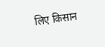लिए किसान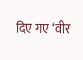दिए गए ‘वीर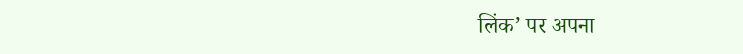लिंक’ पर अपना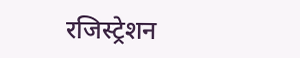रजिस्ट्रेशन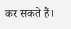कर सकते हैं।